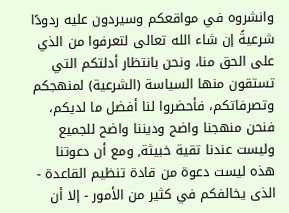وانشروه في مواقعكم وسيردون عليه ردودًا شرعيةً إن شاء الله تعالى لتعرفوا من الذي على الحق منا، ونحن بانتظار أدلتكم التي تستقون منها السياسة (الشرعية) لمنهجكم وتصرفاتكم، فأحضروا لنا أفضل ما لديكم، فنحن منهجنا واضح وديننا واضح للجميع وليست عندنا تقية خبيثة, ومع أن دعوتنا هذه ليست دعوة من قادة تنظيم القاعدة - الذى يخالفكم في كثير من الأمور - إلا أن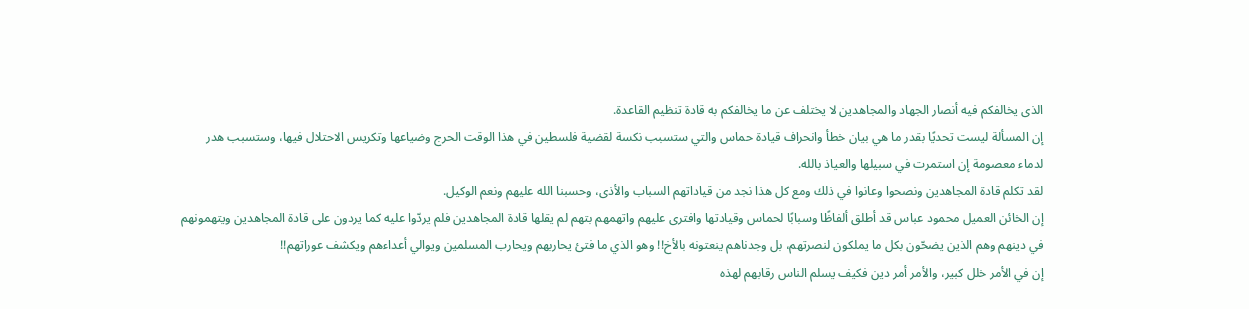الذى يخالفكم فيه أنصار الجهاد والمجاهدين لا يختلف عن ما يخالفكم به قادة تنظيم القاعدة.
إن المسألة ليست تحديًا بقدر ما هي بيان خطأ وانحراف قيادة حماس والتي ستسبب نكسة لقضية فلسطين في هذا الوقت الحرج وضياعها وتكريس الاحتلال فيها، وستسبب هدر لدماء معصومة إن استمرت في سبيلها والعياذ بالله.
لقد تكلم قادة المجاهدين ونصحوا وعانوا في ذلك ومع كل هذا نجد من قياداتهم السباب والأذى، وحسبنا الله عليهم ونعم الوكيل.
إن الخائن العميل محمود عباس قد أطلق ألفاظًا وسبابًا لحماس وقيادتها وافترى عليهم واتهمهم بتهم لم يقلها قادة المجاهدين فلم يردّوا عليه كما يردون على قادة المجاهدين ويتهمونهم في دينهم وهم الذين يضحّون بكل ما يملكون لنصرتهم، بل وجدناهم ينعتونه بالأخ!! وهو الذي ما فتئ يحاربهم ويحارب المسلمين ويوالي أعداءهم ويكشف عوراتهم!!
إن في الأمر خلل كبير، والأمر أمر دين فكيف يسلم الناس رقابهم لهذه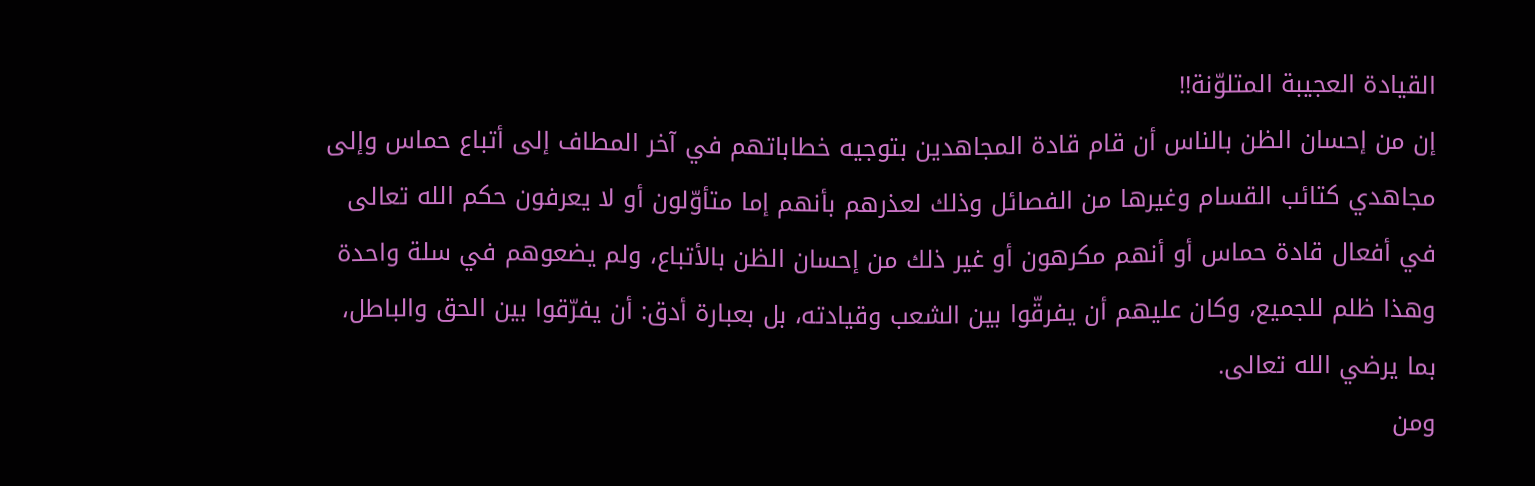القيادة العجيبة المتلوّنة!!
إن من إحسان الظن بالناس أن قام قادة المجاهدين بتوجيه خطاباتهم في آخر المطاف إلى أتباع حماس وإلى مجاهدي كتائب القسام وغيرها من الفصائل وذلك لعذرهم بأنهم إما متأوّلون أو لا يعرفون حكم الله تعالى في أفعال قادة حماس أو أنهم مكرهون أو غير ذلك من إحسان الظن بالأتباع، ولم يضعوهم في سلة واحدة وهذا ظلم للجميع، وكان عليهم أن يفرقّوا بين الشعب وقيادته، بل بعبارة أدق: أن يفرّقوا بين الحق والباطل، بما يرضي الله تعالى.
ومن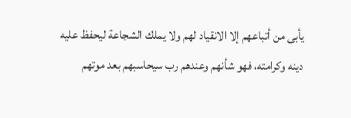يأبى من أتباعهم إلا الانقياد لهم ولا يملك الشجاعة ليحفظ عليه دينه وكرامته، فهو شأنهم وعندهم رب سيحاسبهم بعد موتهم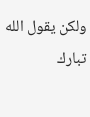ولكن يقول الله تبارك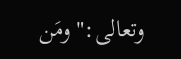وتعالى:"ومَن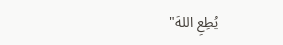يُطِعِ اللهَ"